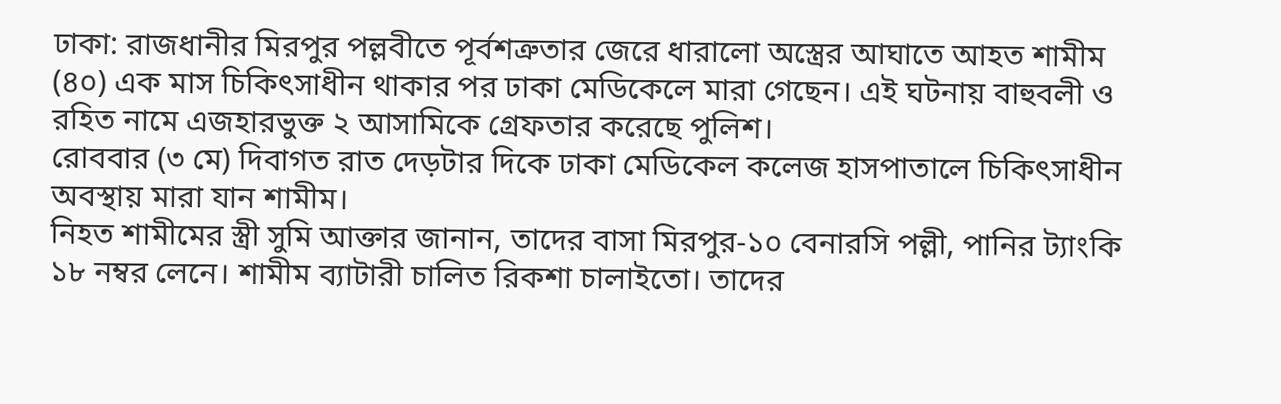ঢাকা: রাজধানীর মিরপুর পল্লবীতে পূর্বশত্রুতার জেরে ধারালো অস্ত্রের আঘাতে আহত শামীম (৪০) এক মাস চিকিৎসাধীন থাকার পর ঢাকা মেডিকেলে মারা গেছেন। এই ঘটনায় বাহুবলী ও রহিত নামে এজহারভুক্ত ২ আসামিকে গ্রেফতার করেছে পুলিশ।
রোববার (৩ মে) দিবাগত রাত দেড়টার দিকে ঢাকা মেডিকেল কলেজ হাসপাতালে চিকিৎসাধীন অবস্থায় মারা যান শামীম।
নিহত শামীমের স্ত্রী সুমি আক্তার জানান, তাদের বাসা মিরপুর-১০ বেনারসি পল্লী, পানির ট্যাংকি ১৮ নম্বর লেনে। শামীম ব্যাটারী চালিত রিকশা চালাইতো। তাদের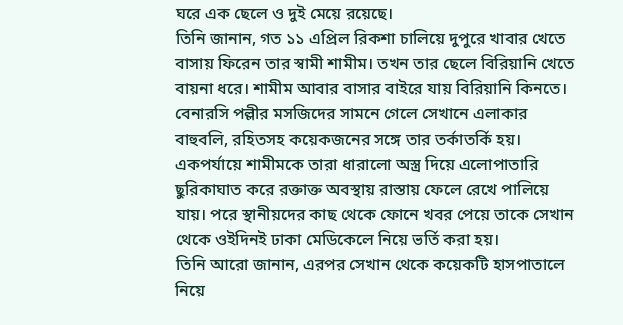ঘরে এক ছেলে ও দুই মেয়ে রয়েছে।
তিনি জানান, গত ১১ এপ্রিল রিকশা চালিয়ে দুপুরে খাবার খেতে বাসায় ফিরেন তার স্বামী শামীম। তখন তার ছেলে বিরিয়ানি খেতে বায়না ধরে। শামীম আবার বাসার বাইরে যায় বিরিয়ানি কিনতে। বেনারসি পল্লীর মসজিদের সামনে গেলে সেখানে এলাকার বাহুবলি, রহিতসহ কয়েকজনের সঙ্গে তার তর্কাতর্কি হয়। একপর্যায়ে শামীমকে তারা ধারালো অস্ত্র দিয়ে এলোপাতারি ছুরিকাঘাত করে রক্তাক্ত অবস্থায় রাস্তায় ফেলে রেখে পালিয়ে যায়। পরে স্থানীয়দের কাছ থেকে ফোনে খবর পেয়ে তাকে সেখান থেকে ওইদিনই ঢাকা মেডিকেলে নিয়ে ভর্তি করা হয়।
তিনি আরো জানান, এরপর সেখান থেকে কয়েকটি হাসপাতালে নিয়ে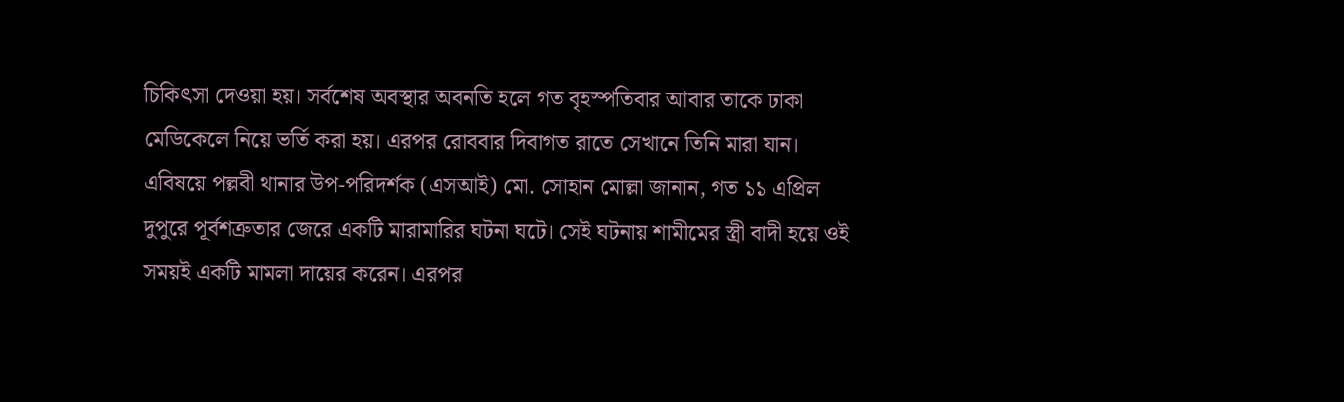চিকিৎসা দেওয়া হয়। সর্বশেষ অবস্থার অবনতি হলে গত বৃহস্পতিবার আবার তাকে ঢাকা মেডিকেলে নিয়ে ভর্তি করা হয়। এরপর রোববার দিবাগত রাতে সেখানে তিনি মারা যান।
এবিষয়ে পল্লবী থানার উপ-পরিদর্শক (এসআই) মো. সোহান মোল্লা জানান, গত ১১ এপ্রিল দুপুরে পূর্বশত্রুতার জেরে একটি মারামারির ঘটনা ঘটে। সেই ঘটনায় শামীমের স্ত্রী বাদী হয়ে ওই সময়ই একটি মামলা দায়ের করেন। এরপর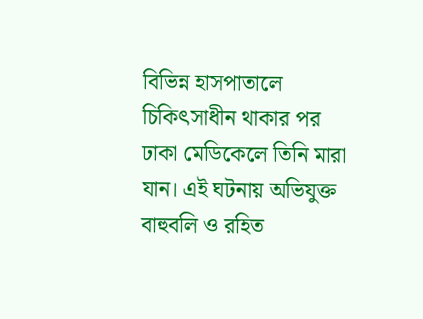বিভিন্ন হাসপাতালে চিকিৎসাধীন থাকার পর ঢাকা মেডিকেলে তিনি মারা যান। এই ঘটনায় অভিযুক্ত বাহুবলি ও রহিত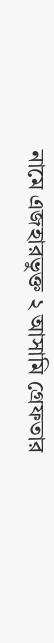নামে এজহারভুক্ত ২ আসামি গ্রেফতার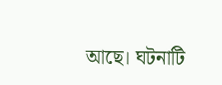আছে। ঘটনাটি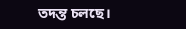তদন্ত চলছে।